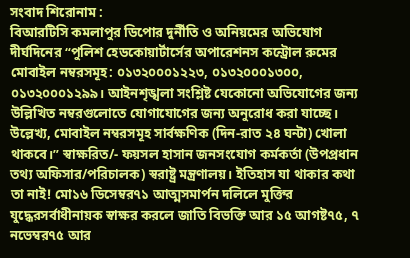সংবাদ শিরোনাম :
বিআরটিসি কমলাপুর ডিপোর দুর্নীতি ও অনিয়মের অভিযোগ দীর্ঘদিনের “পুলিশ হেডকোয়ার্টার্সের অপারেশনস কন্ট্রোল রুমের মোবাইল নম্বরসমূহ: ০১৩২০০০১২২৩, ০১৩২০০০১৩০০, ০১৩২০০০১২৯৯। আইনশৃঙ্খলা সংশ্লিষ্ট যেকোনো অভিযোগের জন্য উল্লিখিত নম্বরগুলোতে যোগাযোগের জন্য অনুরোধ করা যাচ্ছে। উল্লেখ্য, মোবাইল নম্বরসমূহ সার্বক্ষণিক (দিন-রাত ২৪ ঘন্টা) খোলা থাকবে।” স্বাক্ষরিত/- ফয়সল হাসান জনসংযোগ কর্মকর্তা (উপপ্রধান তথ্য অফিসার/পরিচালক) স্বরাষ্ট্র মন্ত্রণালয়। ইতিহাস যা থাকার কথা তা নাই! মো১৬ ডিসেম্বর৭১ আত্মসমার্পন দলিলে মুক্তির যুদ্ধেরসর্বাধীনায়ক স্বাক্ষর করলে জাতি বিভক্তি আর ১৫ আগষ্ট৭৫, ৭ নভেম্বর৭৫ আর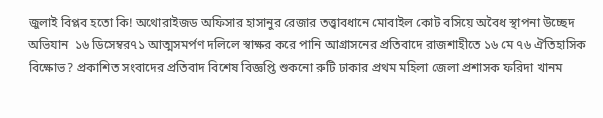জুলাই বিপ্লব হতো কি! অথোরাইজড অফিসার হাসানুর রেজার তত্ত্বাবধানে মোবাইল কোট বসিয়ে অবৈধ স্থাপনা উচ্ছেদ অভিযান  ১৬ ডিসেম্বর৭১ আত্মসমর্পণ দলিলে স্বাক্ষর করে পানি আগ্রাসনের প্রতিবাদে রাজশাহীতে ১৬ মে ৭৬ ঐতিহাসিক বিক্ষোভ? প্রকাশিত সংবাদের প্রতিবাদ বিশেষ বিজ্ঞপ্তি শুকনো রুটি ঢাকার প্রথম মহিলা জেলা প্রশাসক ফরিদা খানম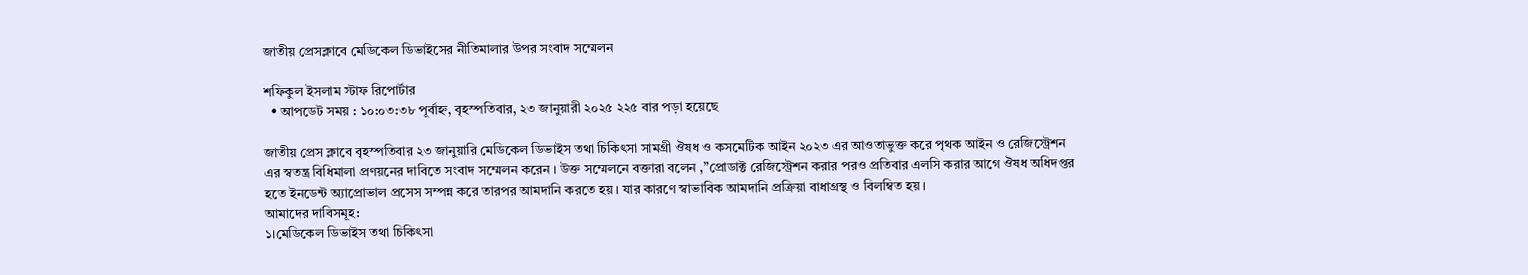জাতীয় প্রেসক্লাবে মেডিকেল ডিভাইসের নীতিমালার উপর সংবাদ সম্মেলন

শফিকুল ইসলাম স্টাফ রিপোর্টার
  • আপডেট সময় : ১০:০৩:৩৮ পূর্বাহ্ন, বৃহস্পতিবার, ২৩ জানুয়ারী ২০২৫ ২২৫ বার পড়া হয়েছে

জাতীয় প্রেস ক্লাবে বৃহস্পতিবার ২৩ জানুয়ারি মেডিকেল ডিভাইস তথা চিকিৎসা সামগ্রী ঔষধ ও কসমেটিক আইন ২০২৩ এর আওতাভুক্ত করে পৃথক আইন ও রেজিস্ট্রেশন এর স্বতন্ত্র বিধিমালা প্রণয়নের দাবিতে সংবাদ সম্মেলন করেন । উক্ত সম্মেলনে বক্তারা বলেন ,”প্রোডাক্ট রেজিস্ট্রেশন করার পরও প্রতিবার এলসি করার আগে ঔষধ অধিদপ্তর হতে ইনডেন্ট অ্যাপ্রোভাল প্রসেস সম্পন্ন করে তারপর আমদানি করতে হয়। যার কারণে স্বাভাবিক আমদানি প্রক্রিয়া বাধাগ্রস্থ ও বিলম্বিত হয়।
আমাদের দাবিসমূহ:
১।মেডিকেল ডিভাইস তথা চিকিৎসা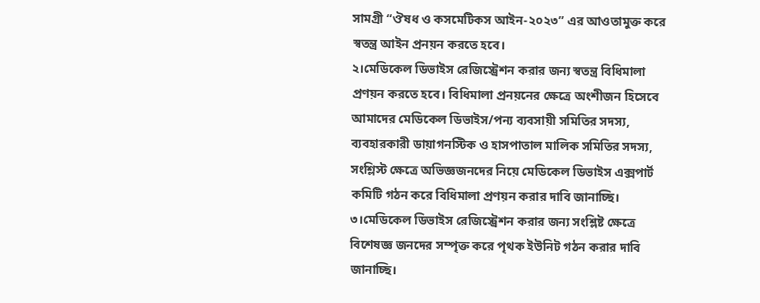সামগ্রী “ঔষধ ও কসমেটিকস আইন-২০২৩” এর আওতামুক্ত করে স্বতন্ত্র আইন প্রনয়ন করতে হবে।
২।মেডিকেল ডিভাইস রেজিস্ট্রেশন করার জন্য স্বতন্ত্র বিধিমালা প্রণয়ন করতে হবে। বিধিমালা প্রনয়নের ক্ষেত্রে অংশীজন হিসেবে আমাদের মেডিকেল ডিভাইস/পন্য ব্যবসায়ী সমিতির সদস্য, ব্যবহারকারী ডায়াগনস্টিক ও হাসপাতাল মালিক সমিতির সদস্য, সংশ্লিস্ট ক্ষেত্রে অভিজ্ঞজনদের নিয়ে মেডিকেল ডিভাইস এক্সপার্ট কমিটি গঠন করে বিধিমালা প্রণয়ন করার দাবি জানাচ্ছি।
৩।মেডিকেল ডিভাইস রেজিস্ট্রেশন করার জন্য সংশ্লিষ্ট ক্ষেত্রে বিশেষজ্ঞ জনদের সম্পৃক্ত করে পৃথক ইউনিট গঠন করার দাবি জানাচ্ছি।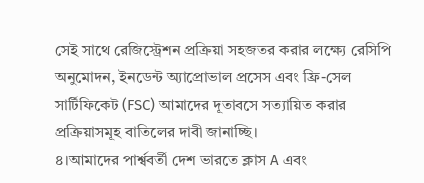সেই সাথে রেজিস্ট্রেশন প্রক্রিয়া সহজতর করার লক্ষ্যে রেসিপি অনুমোদন, ইনডেন্ট অ্যাপ্রোভাল প্রসেস এবং ফ্রি-সেল সার্টিফিকেট (FSC) আমাদের দূতাবসে সত্যায়িত করার প্রক্রিয়াসমূহ বাতিলের দাবী জানাচ্ছি।
৪।আমাদের পার্শ্ববর্তী দেশ ভারতে ক্লাস A এবং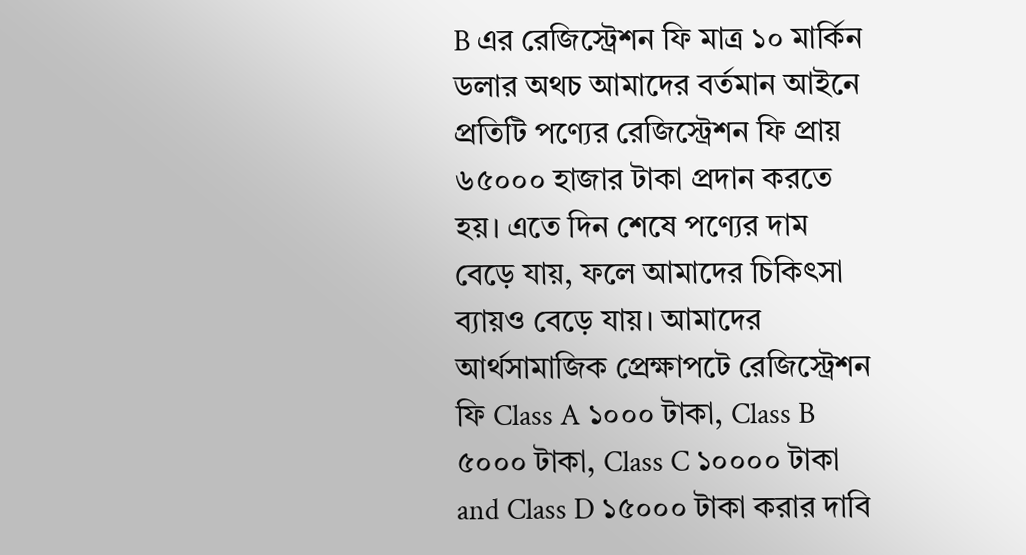B এর রেজিস্ট্রেশন ফি মাত্র ১০ মার্কিন ডলার অথচ আমাদের বর্তমান আইনে প্রতিটি পণ্যের রেজিস্ট্রেশন ফি প্রায় ৬৫০০০ হাজার টাকা প্রদান করতে হয়। এতে দিন শেষে পণ্যের দাম বেড়ে যায়, ফলে আমাদের চিকিৎসা ব্যায়ও বেড়ে যায়। আমাদের আর্থসামাজিক প্রেক্ষাপটে রেজিস্ট্রেশন ফি Class A ১০০০ টাকা, Class B ৫০০০ টাকা, Class C ১০০০০ টাকা and Class D ১৫০০০ টাকা করার দাবি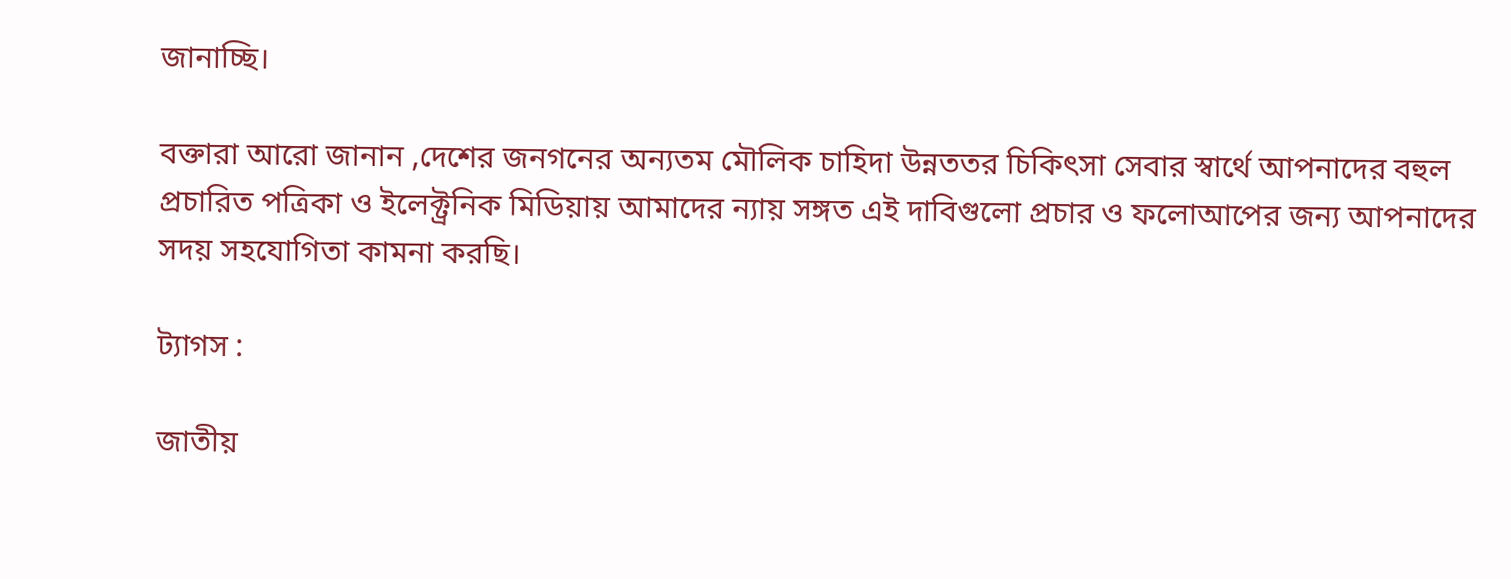জানাচ্ছি।

বক্তারা আরো জানান ,দেশের জনগনের অন্যতম মৌলিক চাহিদা উন্নততর চিকিৎসা সেবার স্বার্থে আপনাদের বহুল প্রচারিত পত্রিকা ও ইলেক্ট্রনিক মিডিয়ায় আমাদের ন্যায় সঙ্গত এই দাবিগুলো প্রচার ও ফলোআপের জন্য আপনাদের সদয় সহযোগিতা কামনা করছি।

ট্যাগস :

জাতীয়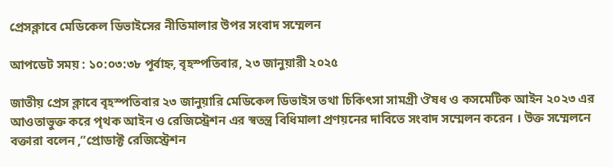প্রেসক্লাবে মেডিকেল ডিভাইসের নীতিমালার উপর সংবাদ সম্মেলন

আপডেট সময় : ১০:০৩:৩৮ পূর্বাহ্ন, বৃহস্পতিবার, ২৩ জানুয়ারী ২০২৫

জাতীয় প্রেস ক্লাবে বৃহস্পতিবার ২৩ জানুয়ারি মেডিকেল ডিভাইস তথা চিকিৎসা সামগ্রী ঔষধ ও কসমেটিক আইন ২০২৩ এর আওতাভুক্ত করে পৃথক আইন ও রেজিস্ট্রেশন এর স্বতন্ত্র বিধিমালা প্রণয়নের দাবিতে সংবাদ সম্মেলন করেন । উক্ত সম্মেলনে বক্তারা বলেন ,”প্রোডাক্ট রেজিস্ট্রেশন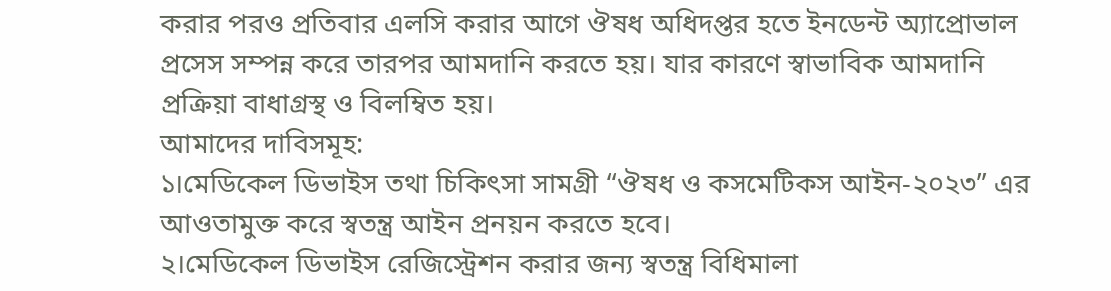করার পরও প্রতিবার এলসি করার আগে ঔষধ অধিদপ্তর হতে ইনডেন্ট অ্যাপ্রোভাল প্রসেস সম্পন্ন করে তারপর আমদানি করতে হয়। যার কারণে স্বাভাবিক আমদানি প্রক্রিয়া বাধাগ্রস্থ ও বিলম্বিত হয়।
আমাদের দাবিসমূহ:
১।মেডিকেল ডিভাইস তথা চিকিৎসা সামগ্রী “ঔষধ ও কসমেটিকস আইন-২০২৩” এর আওতামুক্ত করে স্বতন্ত্র আইন প্রনয়ন করতে হবে।
২।মেডিকেল ডিভাইস রেজিস্ট্রেশন করার জন্য স্বতন্ত্র বিধিমালা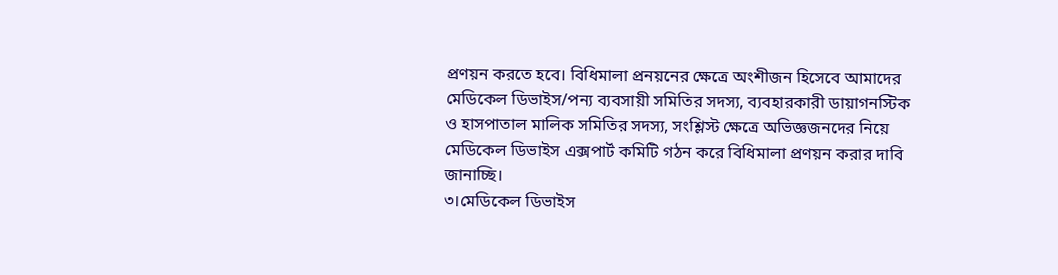প্রণয়ন করতে হবে। বিধিমালা প্রনয়নের ক্ষেত্রে অংশীজন হিসেবে আমাদের মেডিকেল ডিভাইস/পন্য ব্যবসায়ী সমিতির সদস্য, ব্যবহারকারী ডায়াগনস্টিক ও হাসপাতাল মালিক সমিতির সদস্য, সংশ্লিস্ট ক্ষেত্রে অভিজ্ঞজনদের নিয়ে মেডিকেল ডিভাইস এক্সপার্ট কমিটি গঠন করে বিধিমালা প্রণয়ন করার দাবি জানাচ্ছি।
৩।মেডিকেল ডিভাইস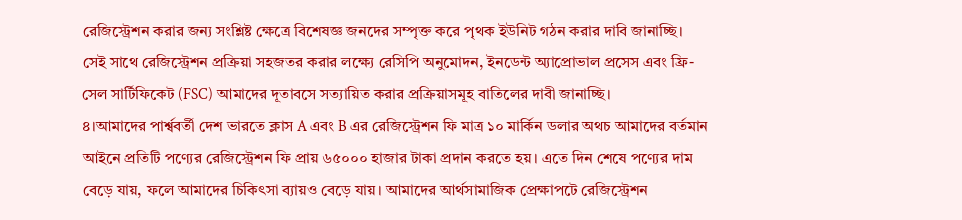রেজিস্ট্রেশন করার জন্য সংশ্লিষ্ট ক্ষেত্রে বিশেষজ্ঞ জনদের সম্পৃক্ত করে পৃথক ইউনিট গঠন করার দাবি জানাচ্ছি। সেই সাথে রেজিস্ট্রেশন প্রক্রিয়া সহজতর করার লক্ষ্যে রেসিপি অনুমোদন, ইনডেন্ট অ্যাপ্রোভাল প্রসেস এবং ফ্রি-সেল সার্টিফিকেট (FSC) আমাদের দূতাবসে সত্যায়িত করার প্রক্রিয়াসমূহ বাতিলের দাবী জানাচ্ছি।
৪।আমাদের পার্শ্ববর্তী দেশ ভারতে ক্লাস A এবং B এর রেজিস্ট্রেশন ফি মাত্র ১০ মার্কিন ডলার অথচ আমাদের বর্তমান আইনে প্রতিটি পণ্যের রেজিস্ট্রেশন ফি প্রায় ৬৫০০০ হাজার টাকা প্রদান করতে হয়। এতে দিন শেষে পণ্যের দাম বেড়ে যায়, ফলে আমাদের চিকিৎসা ব্যায়ও বেড়ে যায়। আমাদের আর্থসামাজিক প্রেক্ষাপটে রেজিস্ট্রেশন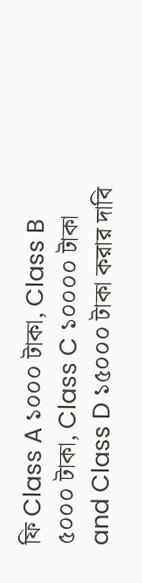ফি Class A ১০০০ টাকা, Class B ৫০০০ টাকা, Class C ১০০০০ টাকা and Class D ১৫০০০ টাকা করার দাবি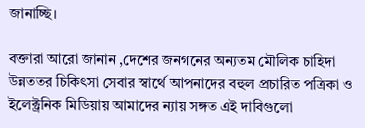জানাচ্ছি।

বক্তারা আরো জানান ,দেশের জনগনের অন্যতম মৌলিক চাহিদা উন্নততর চিকিৎসা সেবার স্বার্থে আপনাদের বহুল প্রচারিত পত্রিকা ও ইলেক্ট্রনিক মিডিয়ায় আমাদের ন্যায় সঙ্গত এই দাবিগুলো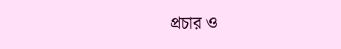প্রচার ও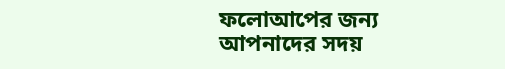ফলোআপের জন্য আপনাদের সদয়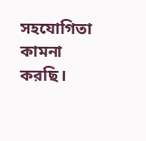সহযোগিতা কামনা করছি।